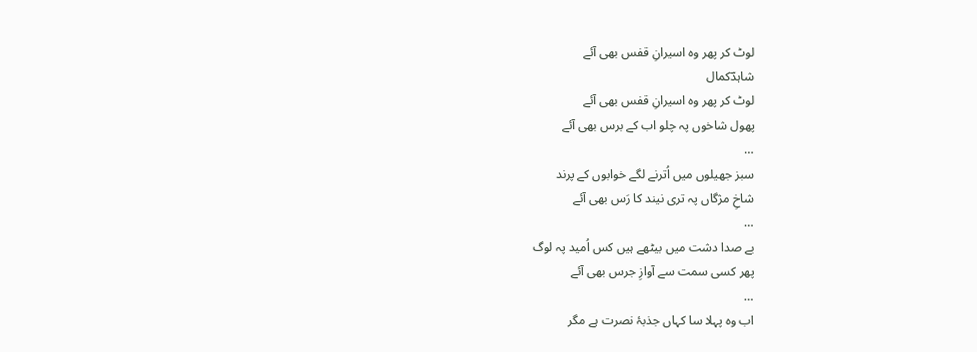لوٹ کر پھر وہ اسیرانِ قفس بھی آئے
شاہدؔکمال
لوٹ کر پھر وہ اسیرانِ قفس بھی آئے
پھول شاخوں پہ چلو اب کے برس بھی آئے
…
سبز جھیلوں میں اُترنے لگے خوابوں کے پرند
شاخِ مژگاں پہ تری نیند کا رَس بھی آئے
…
بے صدا دشت میں بیٹھے ہیں کس اُمید پہ لوگ
پھر کسی سمت سے آوازِ جرس بھی آئے
…
اب وہ پہلا سا کہاں جذبۂ نصرت ہے مگر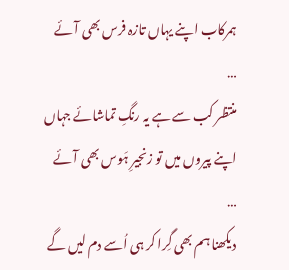ہمرکاب اپنے یہاں تازہ فرس بھی آئے
…
منتظر کب سے ہے یہ رنگِ تماشائے جہاں
اپنے پیروں میں تو زنجیرِ ہَوس بھی آئے
…
دیکھنا ہم بھی گِرا کر ہی اُسے دم لیں گے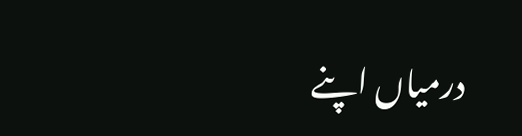درمیاں اپنے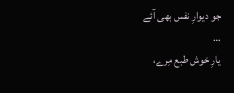جو دیوارِ نفس بھی آئے
…
یارِ خوش طبع مِرے،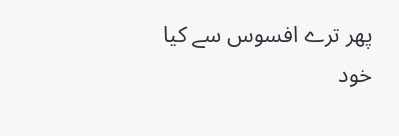پھر ترے افسوس سے کیا
خود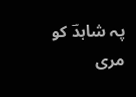پہ شاہدؔ کو مری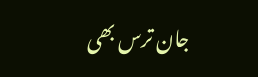جان ترس بھی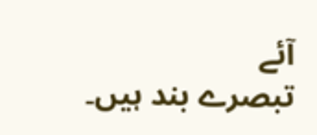آئے
تبصرے بند ہیں۔